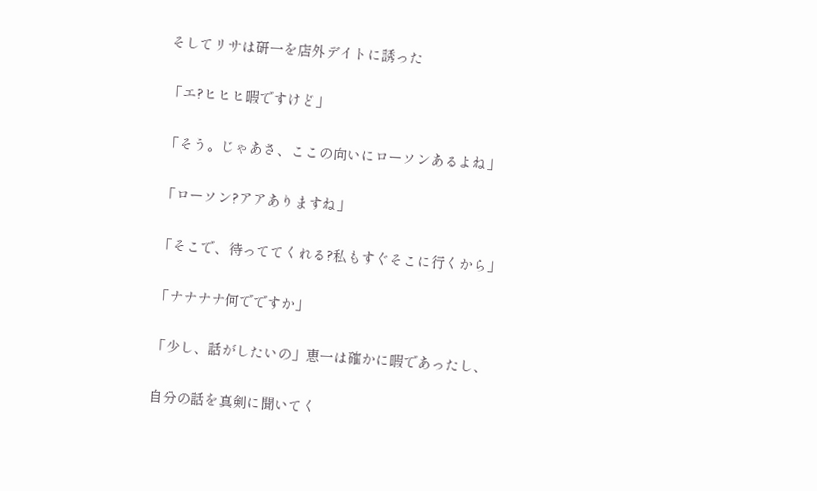そしてリサは研一を店外デイトに誘った

「エ?ヒヒヒ暇ですけど」

「そう。じゃあさ、ここの向いにローソンあるよね」

「ローソン?アアありますね」

「そこで、待っててくれる?私もすぐそこに行くから」

「ナナナナ何でですか」

「少し、話がしたいの」恵一は確かに暇であったし、

自分の話を真剣に聞いてく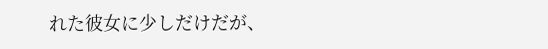れた彼女に少しだけだが、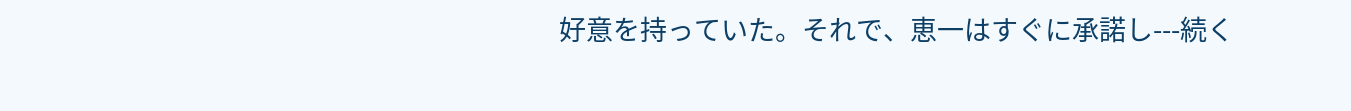好意を持っていた。それで、恵一はすぐに承諾し---続く